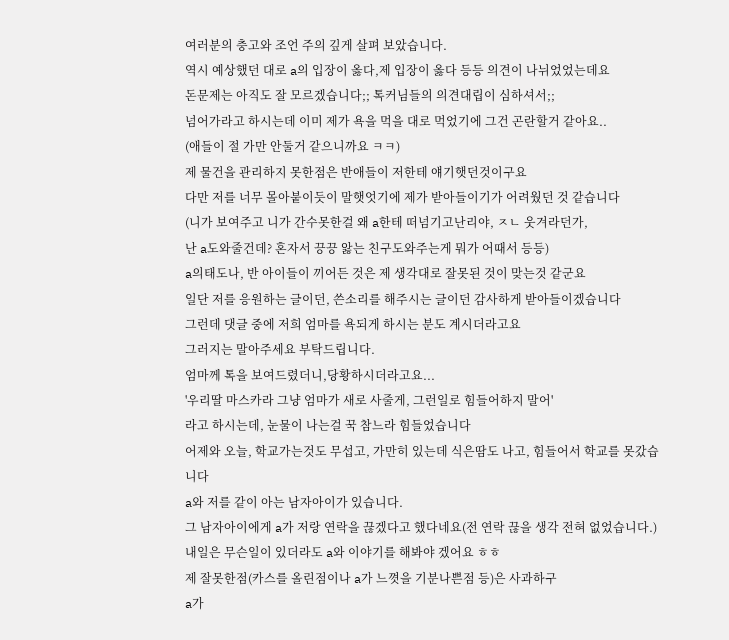여러분의 충고와 조언 주의 깊게 살펴 보았습니다.
역시 예상했던 대로 a의 입장이 옳다,제 입장이 옳다 등등 의견이 나뉘었었는데요
돈문제는 아직도 잘 모르겠습니다;; 톡커님들의 의견대립이 심하셔서;;
넘어가라고 하시는데 이미 제가 욕을 먹을 대로 먹었기에 그건 곤란할거 같아요..
(애들이 절 가만 안둘거 같으니까요 ㅋㅋ)
제 물건을 관리하지 못한점은 반애들이 저한테 얘기햇던것이구요
다만 저를 너무 몰아붙이듯이 말햇엇기에 제가 받아들이기가 어려웠던 것 같습니다
(니가 보여주고 니가 간수못한걸 왜 a한테 떠넘기고난리야, ㅈㄴ 웃겨라던가,
난 a도와줄건데? 혼자서 끙끙 앓는 친구도와주는게 뭐가 어때서 등등)
a의태도나, 반 아이들이 끼어든 것은 제 생각대로 잘못된 것이 맞는것 같군요
일단 저를 응원하는 글이던, 쓴소리를 해주시는 글이던 감사하게 받아들이겠습니다
그런데 댓글 중에 저희 엄마를 욕되게 하시는 분도 계시더라고요
그러지는 말아주세요 부탁드립니다.
엄마께 톡을 보여드렸더니,당황하시더라고요...
'우리딸 마스카라 그냥 엄마가 새로 사줄게, 그런일로 힘들어하지 말어'
라고 하시는데, 눈물이 나는걸 꾹 참느라 힘들었습니다
어제와 오늘, 학교가는것도 무섭고, 가만히 있는데 식은땀도 나고, 힘들어서 학교를 못갔습니다
a와 저를 같이 아는 남자아이가 있습니다.
그 남자아이에게 a가 저랑 연락을 끊겠다고 했다네요(전 연락 끊을 생각 전혀 없었습니다.)
내일은 무슨일이 있더라도 a와 이야기를 해봐야 겠어요 ㅎㅎ
제 잘못한점(카스를 올린점이나 a가 느꼇을 기분나쁜점 등)은 사과하구
a가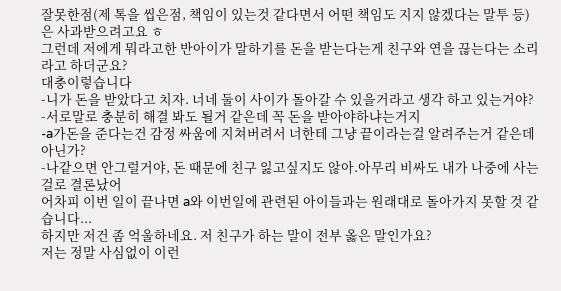잘못한점(제 톡을 씹은점, 책임이 있는것 같다면서 어떤 책임도 지지 않겠다는 말투 등)은 사과받으려고요 ㅎ
그런데 저에게 뭐라고한 반아이가 말하기를 돈을 받는다는게 친구와 연을 끊는다는 소리라고 하더군요?
대충이렇습니다
-니가 돈을 받았다고 치자. 너네 둘이 사이가 돌아갈 수 있을거라고 생각 하고 있는거야?
-서로말로 충분히 해결 봐도 될거 같은데 꼭 돈을 받아야하냐는거지
-a가돈을 준다는건 감정 싸움에 지쳐버려서 너한테 그냥 끝이라는걸 알려주는거 같은데 아닌가?
-나같으면 안그럴거야, 돈 때문에 친구 잃고싶지도 않아.아무리 비싸도 내가 나중에 사는걸로 결론났어
어차피 이번 일이 끝나면 a와 이번일에 관련된 아이들과는 원래대로 돌아가지 못할 것 같습니다...
하지만 저건 좀 억울하네요. 저 친구가 하는 말이 전부 옳은 말인가요?
저는 정말 사심없이 이런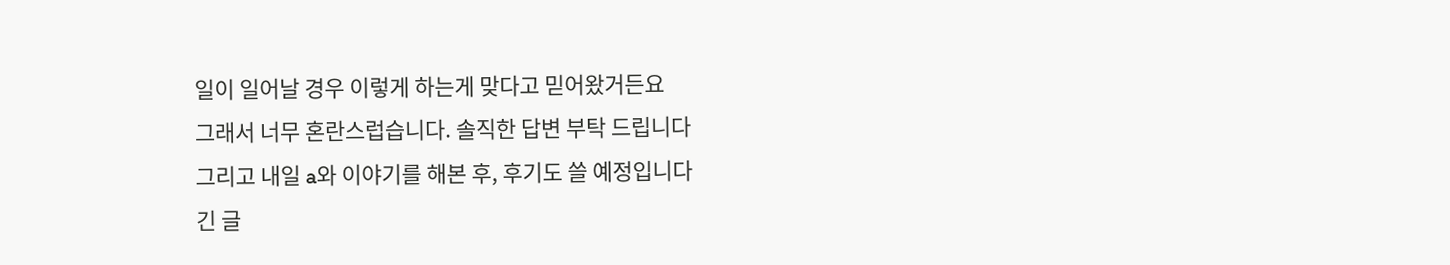일이 일어날 경우 이렇게 하는게 맞다고 믿어왔거든요
그래서 너무 혼란스럽습니다. 솔직한 답변 부탁 드립니다
그리고 내일 a와 이야기를 해본 후, 후기도 쓸 예정입니다
긴 글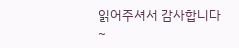읽어주셔서 감사합니다~